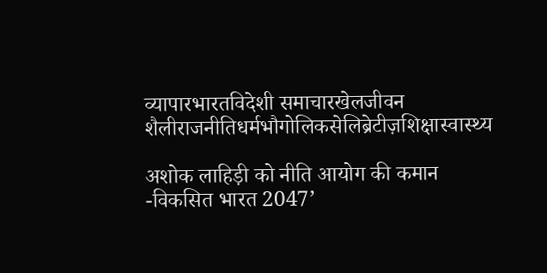व्यापारभारतविदेशी समाचारखेलजीवन शैलीराजनीतिधर्मभौगोलिकसेलिब्रेटीज़शिक्षास्वास्थ्य

अशोक लाहिड़ी को नीति आयोग की कमान -विकसित भारत 2047’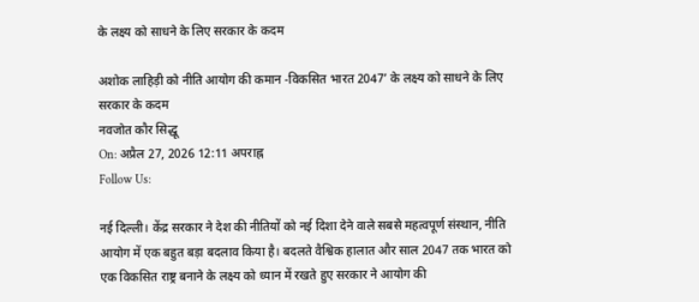के लक्ष्य को साधने के लिए सरकार के कदम

अशोक लाहिड़ी को नीति आयोग की कमान -विकसित भारत 2047’ के लक्ष्य को साधने के लिए सरकार के कदम
नवजोत कौर सिद्धू
On: अप्रैल 27, 2026 12:11 अपराह्न
Follow Us:

नई दिल्ली। केंद्र सरकार ने देश की नीतियों को नई दिशा देने वाले सबसे महत्वपूर्ण संस्थान, नीति आयोग में एक बहुत बड़ा बदलाव किया है। बदलते वैश्विक हालात और साल 2047 तक भारत को एक विकसित राष्ट्र बनाने के लक्ष्य को ध्यान में रखते हुए सरकार ने आयोग की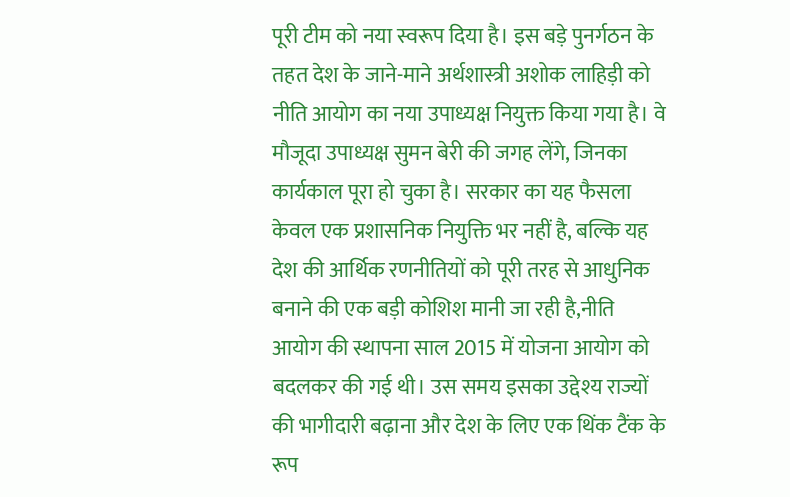पूरी टीम को नया स्वरूप दिया है। इस बड़े पुनर्गठन के तहत देश के जाने-माने अर्थशास्त्री अशोक लाहिड़ी को नीति आयोग का नया उपाध्यक्ष नियुक्त किया गया है। वे मौजूदा उपाध्यक्ष सुमन बेरी की जगह लेंगे, जिनका कार्यकाल पूरा हो चुका है। सरकार का यह फैसला केवल एक प्रशासनिक नियुक्ति भर नहीं है, बल्कि यह देश की आर्थिक रणनीतियों को पूरी तरह से आधुनिक बनाने की एक बड़ी कोशिश मानी जा रही है,नीति आयोग की स्थापना साल 2015 में योजना आयोग को बदलकर की गई थी। उस समय इसका उद्देश्य राज्यों की भागीदारी बढ़ाना और देश के लिए एक थिंक टैंक के रूप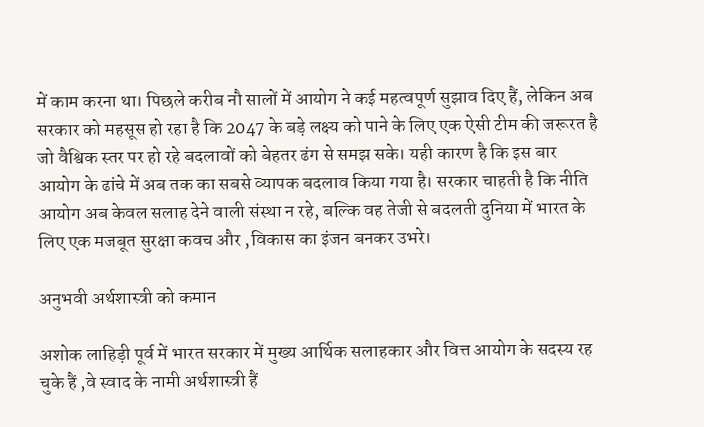में काम करना था। पिछले करीब नौ सालों में आयोग ने कई महत्वपूर्ण सुझाव दिए हैं, लेकिन अब सरकार को महसूस हो रहा है कि 2047 के बड़े लक्ष्य को पाने के लिए एक ऐसी टीम की जरूरत है जो वैश्विक स्तर पर हो रहे बदलावों को बेहतर ढंग से समझ सके। यही कारण है कि इस बार आयोग के ढांचे में अब तक का सबसे व्यापक बदलाव किया गया है। सरकार चाहती है कि नीति आयोग अब केवल सलाह देने वाली संस्था न रहे, बल्कि वह तेजी से बदलती दुनिया में भारत के लिए एक मजबूत सुरक्षा कवच और ,विकास का इंजन बनकर उभरे।

अनुभवी अर्थशास्त्री को कमान

अशोक लाहिड़ी पूर्व में भारत सरकार में मुख्य आर्थिक सलाहकार और वित्त आयोग के सदस्य रह चुके हैं ,वे स्वाद के नामी अर्थशास्त्री हैं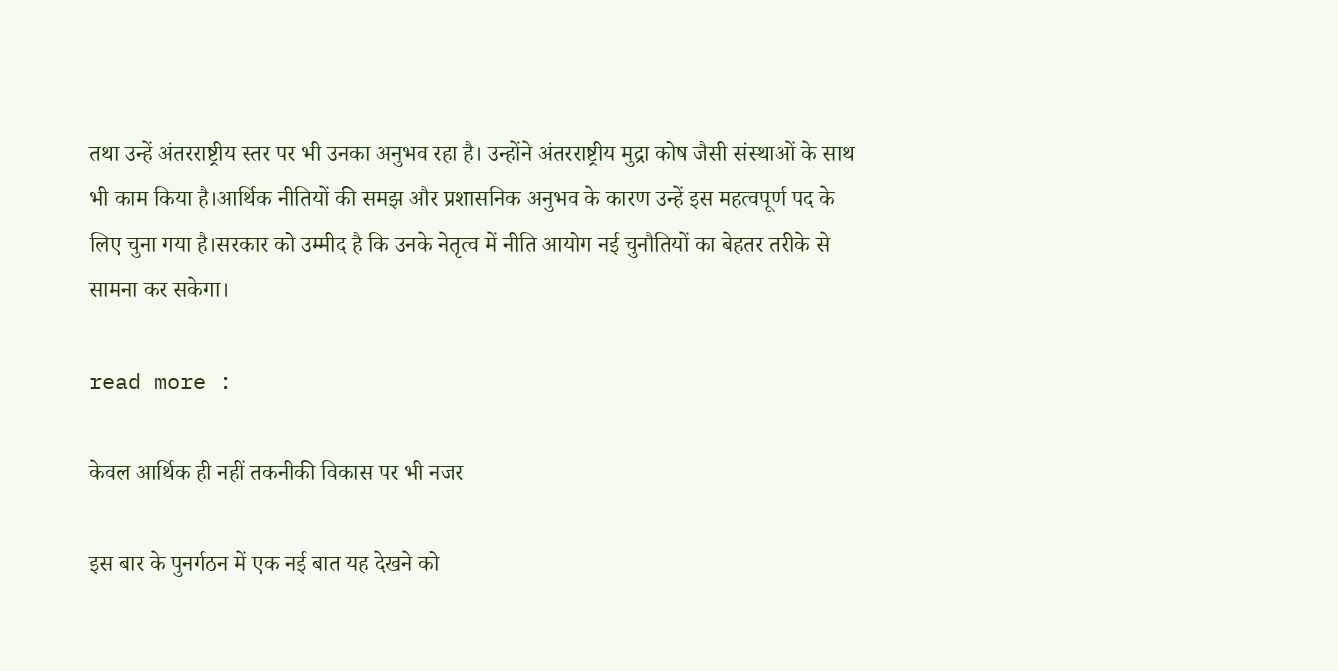तथा उन्हें अंतरराष्ट्रीय स्तर पर भी उनका अनुभव रहा है। उन्होंने अंतरराष्ट्रीय मुद्रा कोष जैसी संस्थाओं के साथ भी काम किया है।आर्थिक नीतियों की समझ और प्रशासनिक अनुभव के कारण उन्हें इस महत्वपूर्ण पद के लिए चुना गया है।सरकार को उम्मीद है कि उनके नेतृत्व में नीति आयोग नई चुनौतियों का बेहतर तरीके से सामना कर सकेगा।

read more :

केवल आर्थिक ही नहीं तकनीकी विकास पर भी नजर

इस बार के पुनर्गठन में एक नई बात यह देखने को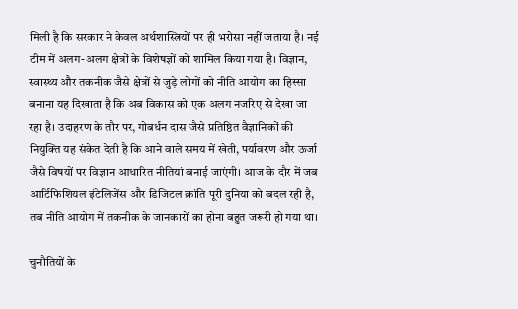मिली है कि सरकार ने केवल अर्थशास्त्रियों पर ही भरोसा नहीं जताया है। नई टीम में अलग-अलग क्षेत्रों के विशेषज्ञों को शामिल किया गया है। विज्ञान, स्वास्थ्य और तकनीक जैसे क्षेत्रों से जुड़े लोगों को नीति आयोग का हिस्सा बनाना यह दिखाता है कि अब विकास को एक अलग नजरिए से देखा जा रहा है। उदाहरण के तौर पर, गोबर्धन दास जैसे प्रतिष्ठित वैज्ञानिकों की नियुक्ति यह संकेत देती है कि आने वाले समय में खेती, पर्यावरण और ऊर्जा जैसे विषयों पर विज्ञान आधारित नीतियां बनाई जाएंगी। आज के दौर में जब आर्टिफिशियल इंटेलिजेंस और डिजिटल क्रांति पूरी दुनिया को बदल रही है, तब नीति आयोग में तकनीक के जानकारों का होना बहुत जरूरी हो गया था।

चुनौतियों के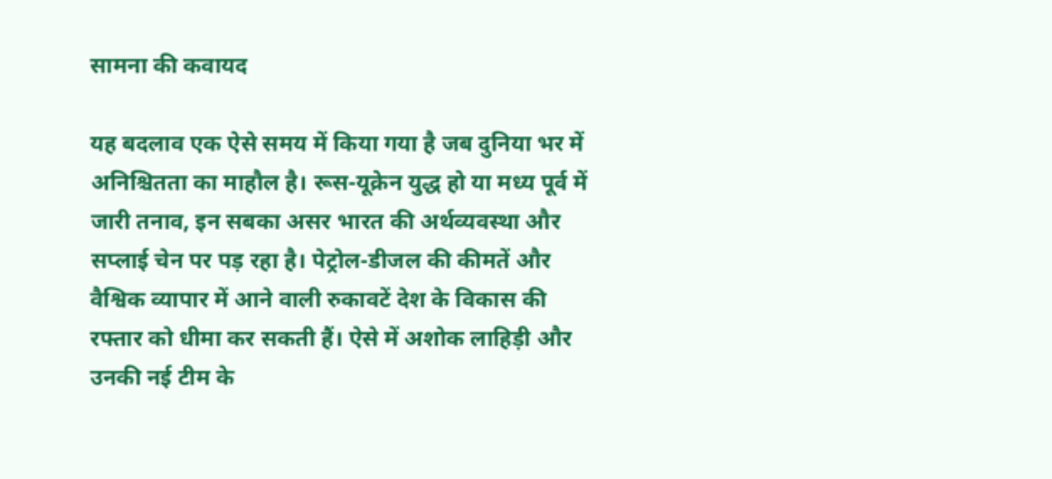सामना की कवायद

यह बदलाव एक ऐसे समय में किया गया है जब दुनिया भर में अनिश्चितता का माहौल है। रूस-यूक्रेन युद्ध हो या मध्य पूर्व में जारी तनाव, इन सबका असर भारत की अर्थव्यवस्था और सप्लाई चेन पर पड़ रहा है। पेट्रोल-डीजल की कीमतें और वैश्विक व्यापार में आने वाली रुकावटें देश के विकास की रफ्तार को धीमा कर सकती हैं। ऐसे में अशोक लाहिड़ी और उनकी नई टीम के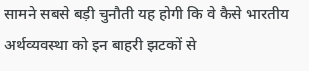सामने सबसे बड़ी चुनौती यह होगी कि वे कैसे भारतीय अर्थव्यवस्था को इन बाहरी झटकों से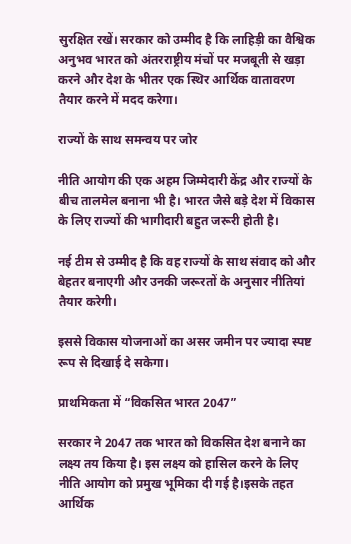सुरक्षित रखें। सरकार को उम्मीद है कि लाहिड़ी का वैश्विक अनुभव भारत को अंतरराष्ट्रीय मंचों पर मजबूती से खड़ा करने और देश के भीतर एक स्थिर आर्थिक वातावरण तैयार करने में मदद करेगा।

राज्यों के साथ समन्वय पर जोर

नीति आयोग की एक अहम जिम्मेदारी केंद्र और राज्यों के बीच तालमेल बनाना भी है। भारत जैसे बड़े देश में विकास के लिए राज्यों की भागीदारी बहुत जरूरी होती है।

नई टीम से उम्मीद है कि वह राज्यों के साथ संवाद को और बेहतर बनाएगी और उनकी जरूरतों के अनुसार नीतियां तैयार करेगी।

इससे विकास योजनाओं का असर जमीन पर ज्यादा स्पष्ट रूप से दिखाई दे सकेगा।

प्राथमिकता में “विकसित भारत 2047”

सरकार ने 2047 तक भारत को विकसित देश बनाने का लक्ष्य तय किया है। इस लक्ष्य को हासिल करने के लिए नीति आयोग को प्रमुख भूमिका दी गई है।इसके तहत आर्थिक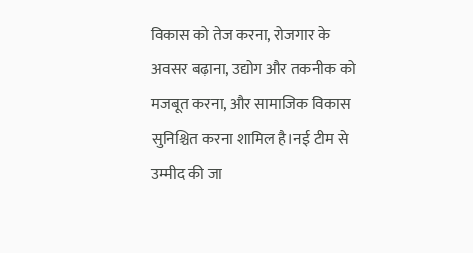विकास को तेज करना, रोजगार के अवसर बढ़ाना, उद्योग और तकनीक को मजबूत करना, और सामाजिक विकास सुनिश्चित करना शामिल है।नई टीम से उम्मीद की जा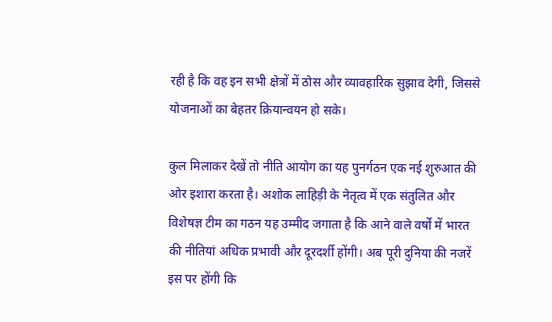रही है कि वह इन सभी क्षेत्रों में ठोस और व्यावहारिक सुझाव देगी, जिससे योजनाओं का बेहतर क्रियान्वयन हो सके।

कुल मिलाकर देखें तो नीति आयोग का यह पुनर्गठन एक नई शुरुआत की ओर इशारा करता है। अशोक लाहिड़ी के नेतृत्व में एक संतुलित और विशेषज्ञ टीम का गठन यह उम्मीद जगाता है कि आने वाले वर्षों में भारत की नीतियां अधिक प्रभावी और दूरदर्शी होंगी। अब पूरी दुनिया की नजरें इस पर होंगी कि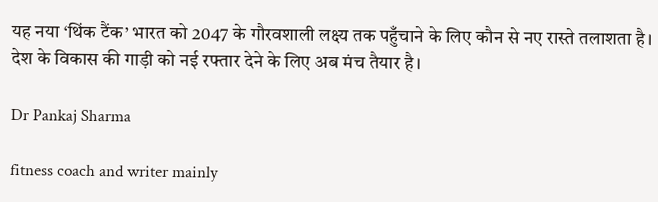यह नया ‘थिंक टैंक’ भारत को 2047 के गौरवशाली लक्ष्य तक पहुँचाने के लिए कौन से नए रास्ते तलाशता है। देश के विकास की गाड़ी को नई रफ्तार देने के लिए अब मंच तैयार है।

Dr Pankaj Sharma

fitness coach and writer mainly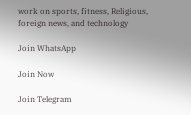work on sports, fitness, Religious, foreign news, and technology

Join WhatsApp

Join Now

Join Telegram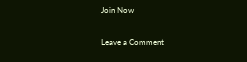Join Now

Leave a Comment